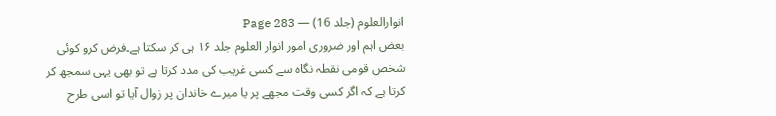انوارالعلوم (جلد 16) — Page 283
بعض اہم اور ضروری امور انوار العلوم جلد ۱۶ ہی کر سکتا ہے۔فرض کرو کوئی شخص قومی نقطہ نگاہ سے کسی غریب کی مدد کرتا ہے تو بھی یہی سمجھ کر کرتا ہے کہ اگر کسی وقت مجھے پر یا میرے خاندان پر زوال آیا تو اسی طرح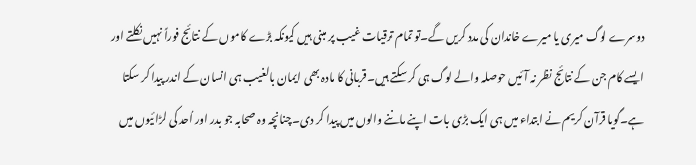دوسرے لوگ میری یا میرے خاندان کی مدد کریں گے۔تو تمام ترقیات غیب پر مبنی ہیں کیونکہ بڑے کاموں کے نتائج فوراً نہیں نکلتے اور ایسے کام جن کے نتائج نظر نہ آئیں حوصلہ والے لوگ ہی کر سکتے ہیں۔قربانی کا مادہ بھی ایمان بالغیب ہی انسان کے اندر پیدا کر سکتا ہے۔گویا قرآن کریم نے ابتداء میں ہی ایک بڑی بات اپنے ماننے والوں میں پیدا کر دی۔چنانچہ وہ صحابہ جو بدر اور اُحد کی لڑائیوں میں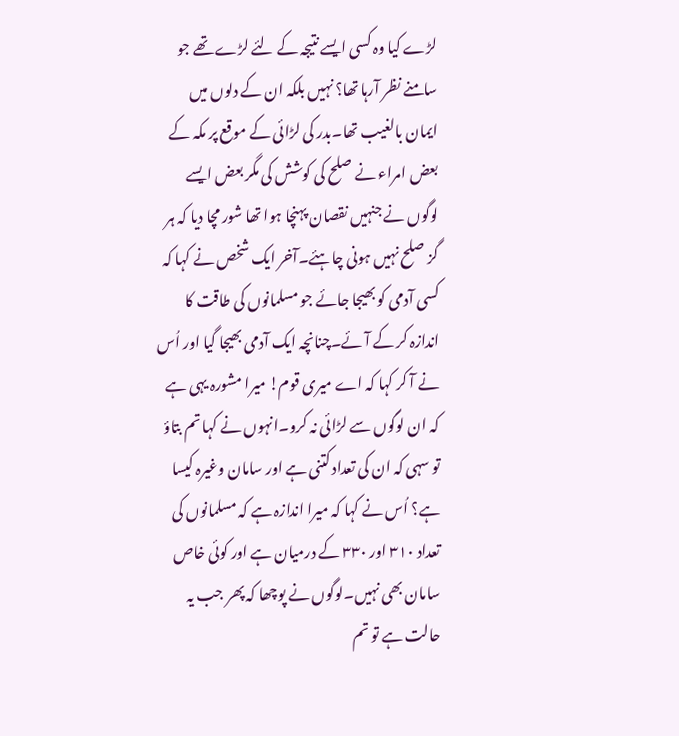لڑے کیا وہ کسی ایسے نتیجہ کے لئے لڑے تھے جو سامنے نظر آرہا تھا؟ نہیں بلکہ ان کے دلوں میں ایمان بالغیب تھا۔بدر کی لڑائی کے موقع پر مکہ کے بعض امراء نے صلح کی کوشش کی مگر بعض ایسے لوگوں نے جنہیں نقصان پہنچا ہوا تھا شور مچا دیا کہ ہر گز صلح نہیں ہونی چاہئے۔آخر ایک شخص نے کہا کہ کسی آدمی کو بھیجا جائے جو مسلمانوں کی طاقت کا اندازہ کر کے آئے۔چنانچہ ایک آدمی بھیجا گیا اور اُس نے آ کر کہا کہ اے میری قوم! میرا مشورہ یہی ہے کہ ان لوگوں سے لڑائی نہ کرو۔انہوں نے کہا تم بتاؤ تو سہی کہ ان کی تعداد کتنی ہے اور سامان وغیرہ کیسا ہے؟ اُس نے کہا کہ میرا اندازہ ہے کہ مسلمانوں کی تعداد ۳۱۰ اور ۳۳۰ کے درمیان ہے اور کوئی خاص سامان بھی نہیں۔لوگوں نے پوچھا کہ پھر جب یہ حالت ہے تو تم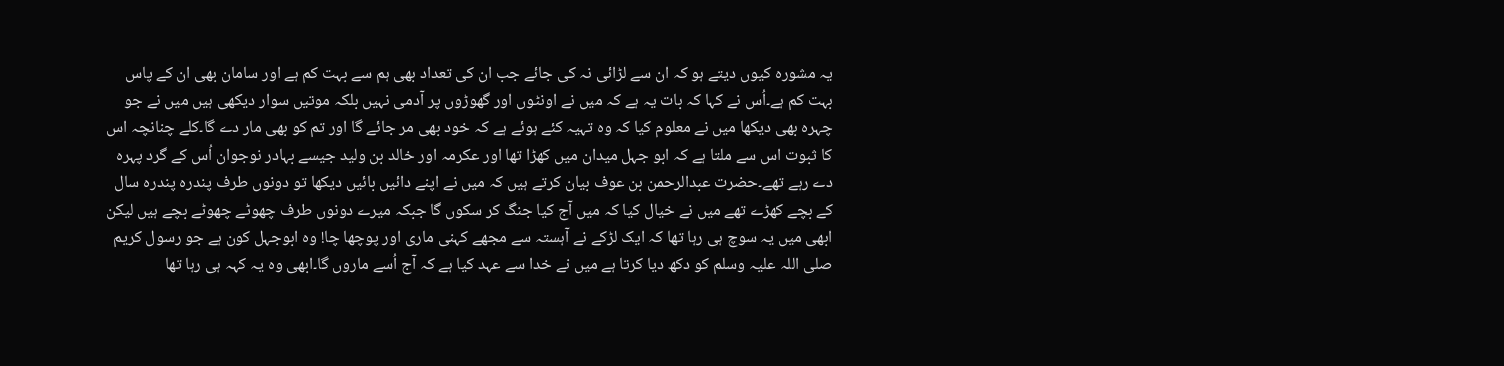یہ مشورہ کیوں دیتے ہو کہ ان سے لڑائی نہ کی جائے جب ان کی تعداد بھی ہم سے بہت کم ہے اور سامان بھی ان کے پاس بہت کم ہے۔اُس نے کہا کہ بات یہ ہے کہ میں نے اونٹوں اور گھوڑوں پر آدمی نہیں بلکہ موتیں سوار دیکھی ہیں میں نے جو چہرہ بھی دیکھا میں نے معلوم کیا کہ وہ تہیہ کئے ہوئے ہے کہ خود بھی مر جائے گا اور تم کو بھی مار دے گا۔کلے چنانچہ اس کا ثبوت اس سے ملتا ہے کہ ابو جہل میدان میں کھڑا تھا اور عکرمہ اور خالد بن ولید جیسے بہادر نوجوان اُس کے گرد پہرہ دے رہے تھے۔حضرت عبدالرحمن بن عوف بیان کرتے ہیں کہ میں نے اپنے دائیں بائیں دیکھا تو دونوں طرف پندرہ پندرہ سال کے بچے کھڑے تھے میں نے خیال کیا کہ میں آج کیا جنگ کر سکوں گا جبکہ میرے دونوں طرف چھوٹے چھوٹے بچے ہیں لیکن ابھی میں یہ سوچ ہی رہا تھا کہ ایک لڑکے نے آہستہ سے مجھے کہنی ماری اور پوچھا چا! وہ ابوجہل کون ہے جو رسول کریم صلی اللہ علیہ وسلم کو دکھ دیا کرتا ہے میں نے خدا سے عہد کیا ہے کہ آج اُسے ماروں گا۔ابھی وہ یہ کہہ ہی رہا تھا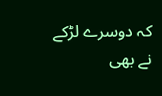کہ دوسرے لڑکے نے بھی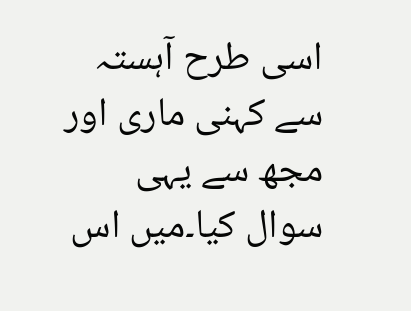اسی طرح آہستہ سے کہنی ماری اور مجھ سے یہی سوال کیا۔میں اس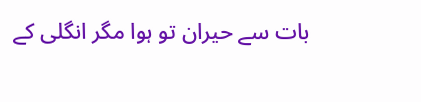بات سے حیران تو ہوا مگر انگلی کے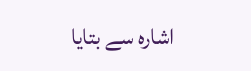اشارہ سے بتایا